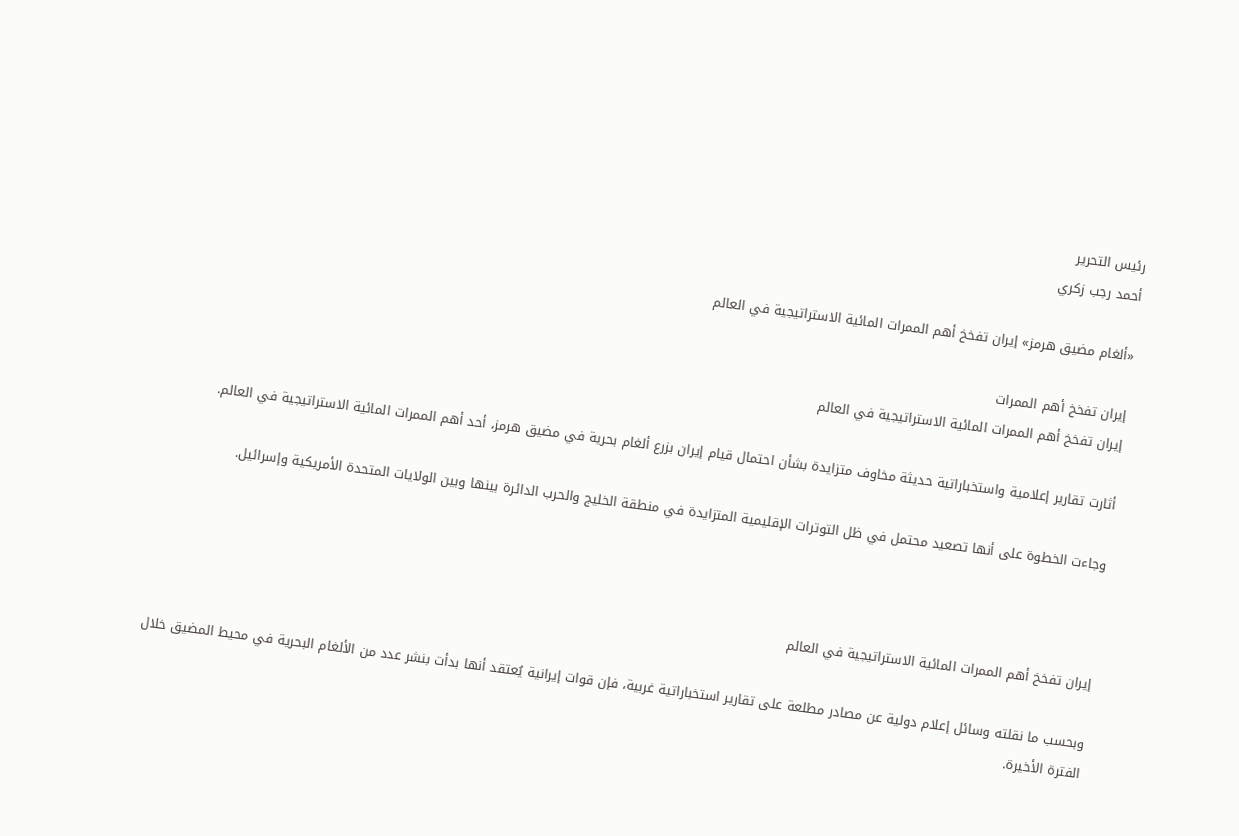رئيس التحرير
أحمد رجب زكري

«ألغام مضيق هرمز» إيران تفخخ أهم الممرات المائية الاستراتيجية في العالم

إيران تفخخ أهم الممرات
إيران تفخخ أهم الممرات المائية الاستراتيجية في العالم

أثارت تقارير إعلامية واستخباراتية حديثة مخاوف متزايدة بشأن احتمال قيام إيران بزرع ألغام بحرية في مضيق هرمز، أحد أهم الممرات المائية الاستراتيجية في العالم.

وجاءت الخطوة على أنها تصعيد محتمل في ظل التوترات الإقليمية المتزايدة في منطقة الخليج والحرب الدائرة بينها وبين الولايات المتحدة الأمريكية وإسرائيل.



إيران تفخخ أهم الممرات المائية الاستراتيجية في العالم

وبحسب ما نقلته وسائل إعلام دولية عن مصادر مطلعة على تقارير استخباراتية غربية، فإن قوات إيرانية يُعتقد أنها بدأت بنشر عدد من الألغام البحرية في محيط المضيق خلال الفترة الأخيرة.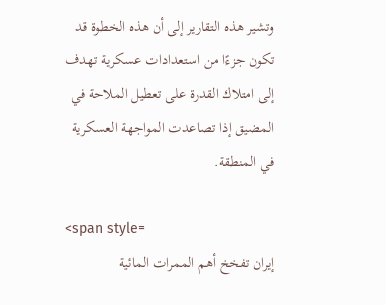وتشير هذه التقارير إلى أن هذه الخطوة قد تكون جزءًا من استعدادات عسكرية تهدف إلى امتلاك القدرة على تعطيل الملاحة في المضيق إذا تصاعدت المواجهة العسكرية في المنطقة.

<span style=
إيران تفخخ أهم الممرات المائية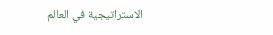الاستراتيجية في العالم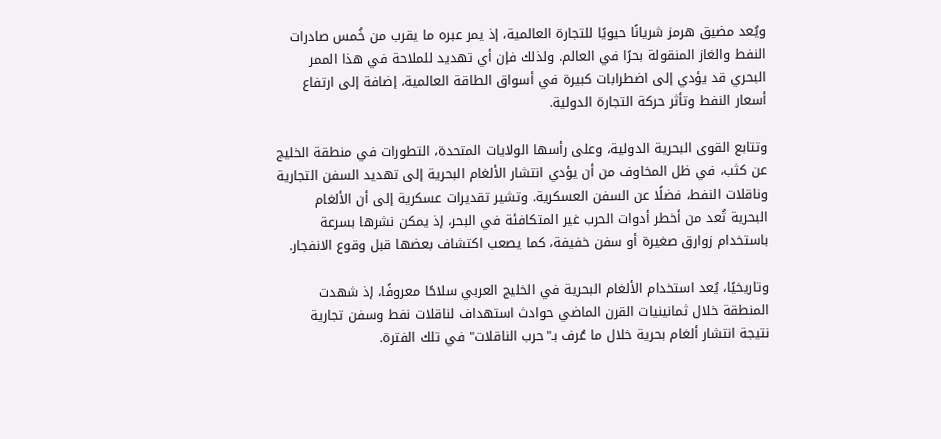ويُعد مضيق هرمز شريانًا حيويًا للتجارة العالمية، إذ يمر عبره ما يقرب من خُمس صادرات النفط والغاز المنقولة بحرًا في العالم. ولذلك فإن أي تهديد للملاحة في هذا الممر البحري قد يؤدي إلى اضطرابات كبيرة في أسواق الطاقة العالمية، إضافة إلى ارتفاع أسعار النفط وتأثر حركة التجارة الدولية.

وتتابع القوى البحرية الدولية، وعلى رأسها الولايات المتحدة، التطورات في منطقة الخليج عن كثب، في ظل المخاوف من أن يؤدي انتشار الألغام البحرية إلى تهديد السفن التجارية وناقلات النفط، فضلًا عن السفن العسكرية. وتشير تقديرات عسكرية إلى أن الألغام البحرية تُعد من أخطر أدوات الحرب غير المتكافئة في البحر، إذ يمكن نشرها بسرعة باستخدام زوارق صغيرة أو سفن خفيفة، كما يصعب اكتشاف بعضها قبل وقوع الانفجار.

وتاريخيًا، يُعد استخدام الألغام البحرية في الخليج العربي سلاحًا معروفًا، إذ شهدت المنطقة خلال ثمانينيات القرن الماضي حوادث استهداف لناقلات نفط وسفن تجارية نتيجة انتشار ألغام بحرية خلال ما عُرف بـ"حرب الناقلات" في تلك الفترة.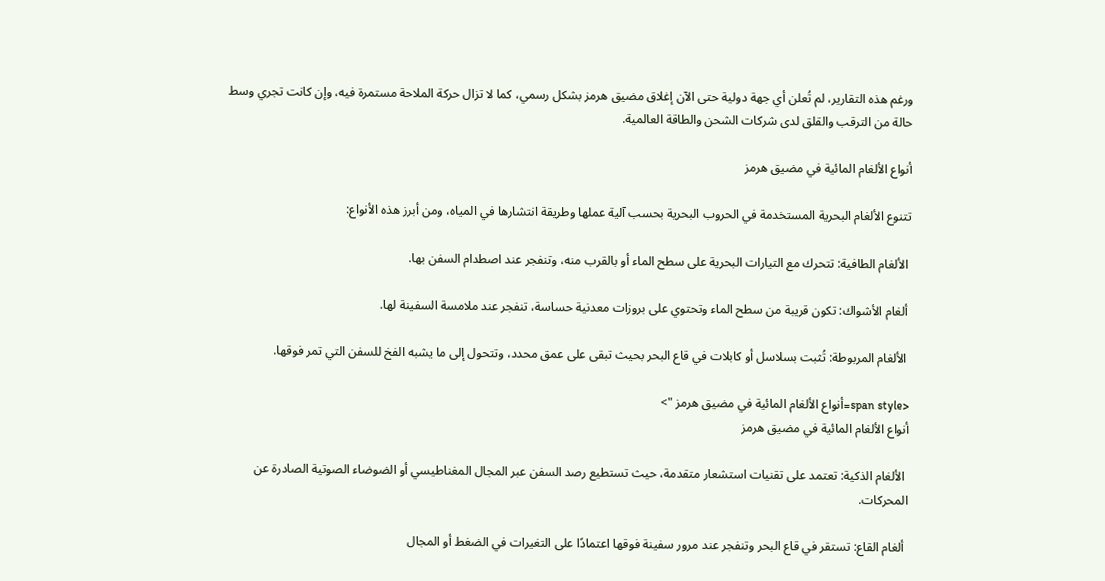ورغم هذه التقارير، لم تُعلن أي جهة دولية حتى الآن إغلاق مضيق هرمز بشكل رسمي، كما لا تزال حركة الملاحة مستمرة فيه، وإن كانت تجري وسط حالة من الترقب والقلق لدى شركات الشحن والطاقة العالمية.

أنواع الألغام المائية في مضيق هرمز

تتنوع الألغام البحرية المستخدمة في الحروب البحرية بحسب آلية عملها وطريقة انتشارها في المياه، ومن أبرز هذه الأنواع:

 الألغام الطافية: تتحرك مع التيارات البحرية على سطح الماء أو بالقرب منه، وتنفجر عند اصطدام السفن بها.

 ألغام الأشواك: تكون قريبة من سطح الماء وتحتوي على بروزات معدنية حساسة، تنفجر عند ملامسة السفينة لها.

 الألغام المربوطة: تُثبت بسلاسل أو كابلات في قاع البحر بحيث تبقى على عمق محدد، وتتحول إلى ما يشبه الفخ للسفن التي تمر فوقها.

<span style=أنواع الألغام المائية في مضيق هرمز ">
أنواع الألغام المائية في مضيق هرمز

 الألغام الذكية: تعتمد على تقنيات استشعار متقدمة، حيث تستطيع رصد السفن عبر المجال المغناطيسي أو الضوضاء الصوتية الصادرة عن المحركات.

 ألغام القاع: تستقر في قاع البحر وتنفجر عند مرور سفينة فوقها اعتمادًا على التغيرات في الضغط أو المجال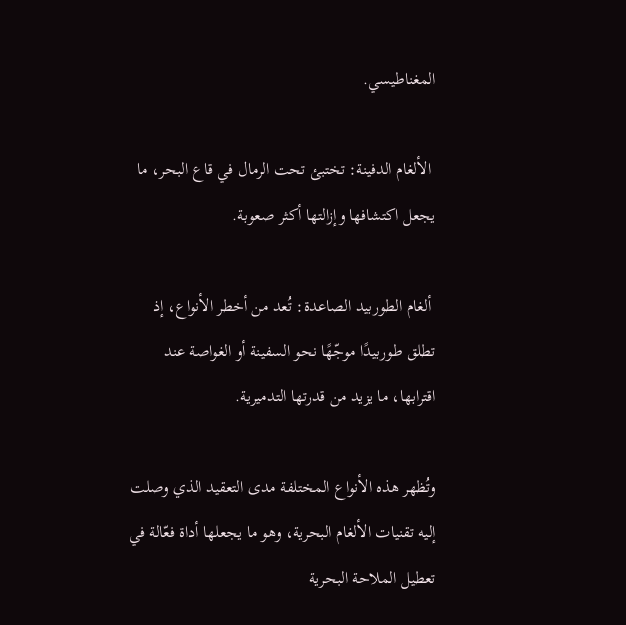المغناطيسي.

 الألغام الدفينة: تختبئ تحت الرمال في قاع البحر، ما يجعل اكتشافها وإزالتها أكثر صعوبة.

 ألغام الطوربيد الصاعدة: تُعد من أخطر الأنواع، إذ تطلق طوربيدًا موجّهًا نحو السفينة أو الغواصة عند اقترابها، ما يزيد من قدرتها التدميرية.

وتُظهر هذه الأنواع المختلفة مدى التعقيد الذي وصلت إليه تقنيات الألغام البحرية، وهو ما يجعلها أداة فعّالة في تعطيل الملاحة البحرية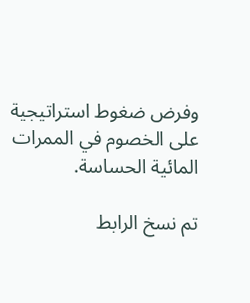وفرض ضغوط استراتيجية على الخصوم في الممرات المائية الحساسة.

تم نسخ الرابط